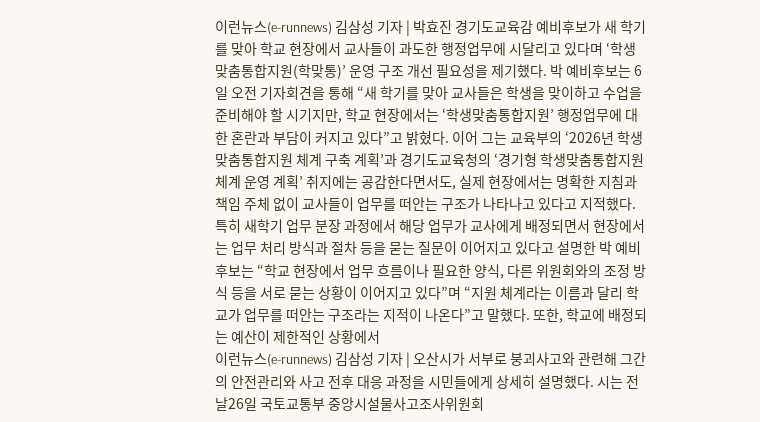이런뉴스(e-runnews) 김삼성 기자 | 박효진 경기도교육감 예비후보가 새 학기를 맞아 학교 현장에서 교사들이 과도한 행정업무에 시달리고 있다며 ‘학생맞춤통합지원(학맞통)’ 운영 구조 개선 필요성을 제기했다. 박 예비후보는 6일 오전 기자회견을 통해 “새 학기를 맞아 교사들은 학생을 맞이하고 수업을 준비해야 할 시기지만, 학교 현장에서는 ‘학생맞춤통합지원’ 행정업무에 대한 혼란과 부담이 커지고 있다”고 밝혔다. 이어 그는 교육부의 ‘2026년 학생맞춤통합지원 체계 구축 계획’과 경기도교육청의 ‘경기형 학생맞춤통합지원 체계 운영 계획’ 취지에는 공감한다면서도, 실제 현장에서는 명확한 지침과 책임 주체 없이 교사들이 업무를 떠안는 구조가 나타나고 있다고 지적했다. 특히 새학기 업무 분장 과정에서 해당 업무가 교사에게 배정되면서 현장에서는 업무 처리 방식과 절차 등을 묻는 질문이 이어지고 있다고 설명한 박 예비후보는 “학교 현장에서 업무 흐름이나 필요한 양식, 다른 위원회와의 조정 방식 등을 서로 묻는 상황이 이어지고 있다”며 “지원 체계라는 이름과 달리 학교가 업무를 떠안는 구조라는 지적이 나온다”고 말했다. 또한, 학교에 배정되는 예산이 제한적인 상황에서
이런뉴스(e-runnews) 김삼성 기자 | 오산시가 서부로 붕괴사고와 관련해 그간의 안전관리와 사고 전후 대응 과정을 시민들에게 상세히 설명했다. 시는 전날26일 국토교통부 중앙시설물사고조사위원회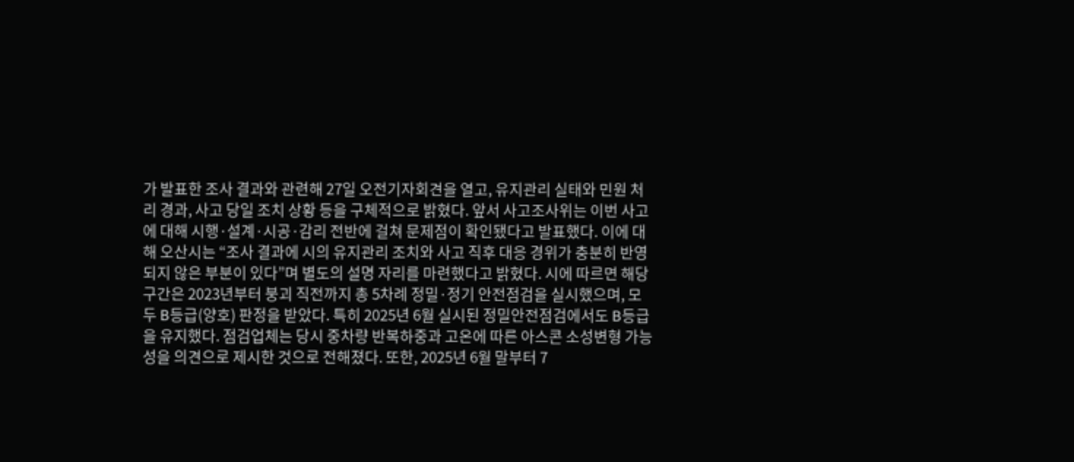가 발표한 조사 결과와 관련해 27일 오전기자회견을 열고, 유지관리 실태와 민원 처리 경과, 사고 당일 조치 상황 등을 구체적으로 밝혔다. 앞서 사고조사위는 이번 사고에 대해 시행·설계·시공·감리 전반에 걸쳐 문제점이 확인됐다고 발표했다. 이에 대해 오산시는 “조사 결과에 시의 유지관리 조치와 사고 직후 대응 경위가 충분히 반영되지 않은 부분이 있다”며 별도의 설명 자리를 마련했다고 밝혔다. 시에 따르면 해당 구간은 2023년부터 붕괴 직전까지 총 5차례 정밀·정기 안전점검을 실시했으며, 모두 B등급(양호) 판정을 받았다. 특히 2025년 6월 실시된 정밀안전점검에서도 B등급을 유지했다. 점검업체는 당시 중차량 반복하중과 고온에 따른 아스콘 소성변형 가능성을 의견으로 제시한 것으로 전해졌다. 또한, 2025년 6월 말부터 7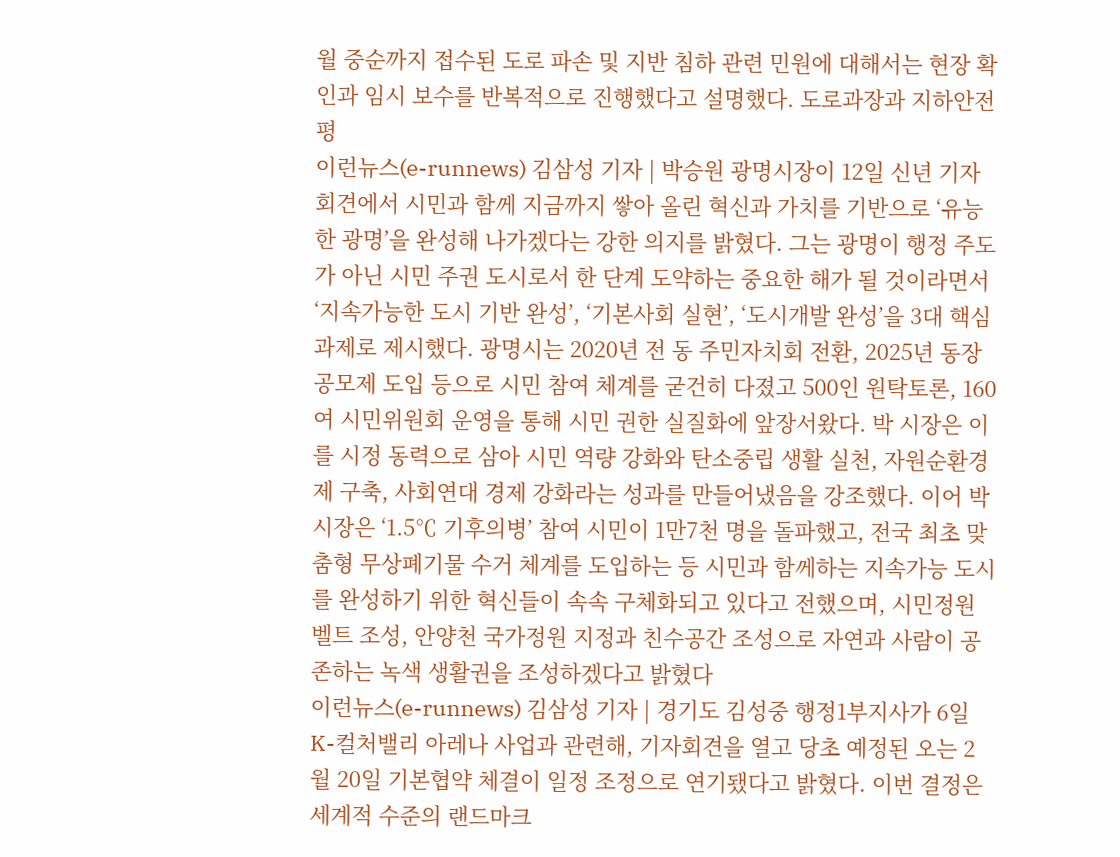월 중순까지 접수된 도로 파손 및 지반 침하 관련 민원에 대해서는 현장 확인과 임시 보수를 반복적으로 진행했다고 설명했다. 도로과장과 지하안전평
이런뉴스(e-runnews) 김삼성 기자 | 박승원 광명시장이 12일 신년 기자회견에서 시민과 함께 지금까지 쌓아 올린 혁신과 가치를 기반으로 ‘유능한 광명’을 완성해 나가겠다는 강한 의지를 밝혔다. 그는 광명이 행정 주도가 아닌 시민 주권 도시로서 한 단계 도약하는 중요한 해가 될 것이라면서 ‘지속가능한 도시 기반 완성’, ‘기본사회 실현’, ‘도시개발 완성’을 3대 핵심 과제로 제시했다. 광명시는 2020년 전 동 주민자치회 전환, 2025년 동장공모제 도입 등으로 시민 참여 체계를 굳건히 다졌고 500인 원탁토론, 160여 시민위원회 운영을 통해 시민 권한 실질화에 앞장서왔다. 박 시장은 이를 시정 동력으로 삼아 시민 역량 강화와 탄소중립 생활 실천, 자원순환경제 구축, 사회연대 경제 강화라는 성과를 만들어냈음을 강조했다. 이어 박 시장은 ‘1.5℃ 기후의병’ 참여 시민이 1만7천 명을 돌파했고, 전국 최초 맞춤형 무상폐기물 수거 체계를 도입하는 등 시민과 함께하는 지속가능 도시를 완성하기 위한 혁신들이 속속 구체화되고 있다고 전했으며, 시민정원벨트 조성, 안양천 국가정원 지정과 친수공간 조성으로 자연과 사람이 공존하는 녹색 생활권을 조성하겠다고 밝혔다
이런뉴스(e-runnews) 김삼성 기자 | 경기도 김성중 행정1부지사가 6일 K-컬처밸리 아레나 사업과 관련해, 기자회견을 열고 당초 예정된 오는 2월 20일 기본협약 체결이 일정 조정으로 연기됐다고 밝혔다. 이번 결정은 세계적 수준의 랜드마크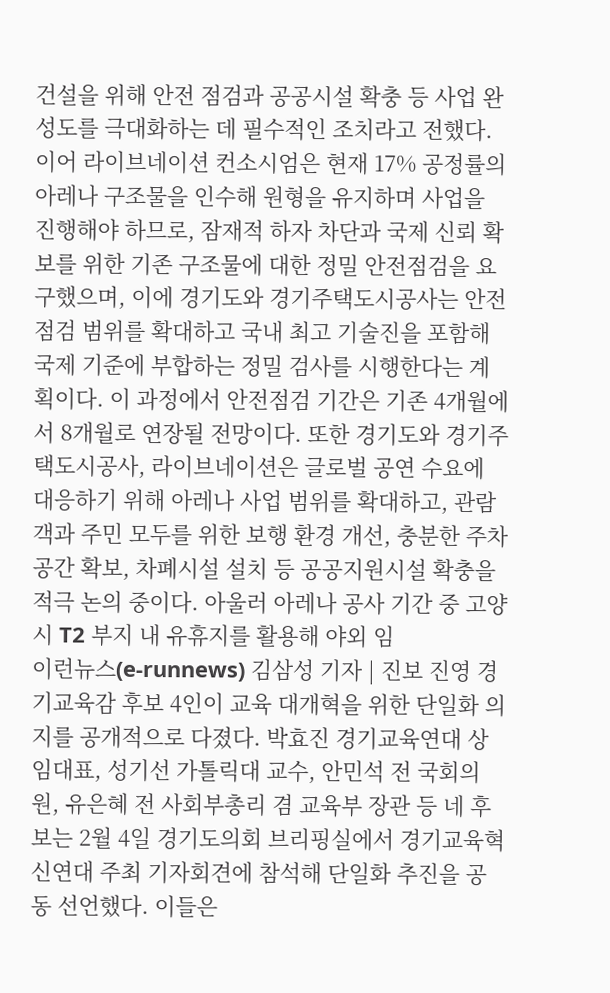건설을 위해 안전 점검과 공공시설 확충 등 사업 완성도를 극대화하는 데 필수적인 조치라고 전했다. 이어 라이브네이션 컨소시엄은 현재 17% 공정률의 아레나 구조물을 인수해 원형을 유지하며 사업을 진행해야 하므로, 잠재적 하자 차단과 국제 신뢰 확보를 위한 기존 구조물에 대한 정밀 안전점검을 요구했으며, 이에 경기도와 경기주택도시공사는 안전 점검 범위를 확대하고 국내 최고 기술진을 포함해 국제 기준에 부합하는 정밀 검사를 시행한다는 계획이다. 이 과정에서 안전점검 기간은 기존 4개월에서 8개월로 연장될 전망이다. 또한 경기도와 경기주택도시공사, 라이브네이션은 글로벌 공연 수요에 대응하기 위해 아레나 사업 범위를 확대하고, 관람객과 주민 모두를 위한 보행 환경 개선, 충분한 주차공간 확보, 차폐시설 설치 등 공공지원시설 확충을 적극 논의 중이다. 아울러 아레나 공사 기간 중 고양시 T2 부지 내 유휴지를 활용해 야외 임
이런뉴스(e-runnews) 김삼성 기자 | 진보 진영 경기교육감 후보 4인이 교육 대개혁을 위한 단일화 의지를 공개적으로 다졌다. 박효진 경기교육연대 상임대표, 성기선 가톨릭대 교수, 안민석 전 국회의원, 유은혜 전 사회부총리 겸 교육부 장관 등 네 후보는 2월 4일 경기도의회 브리핑실에서 경기교육혁신연대 주최 기자회견에 참석해 단일화 추진을 공동 선언했다. 이들은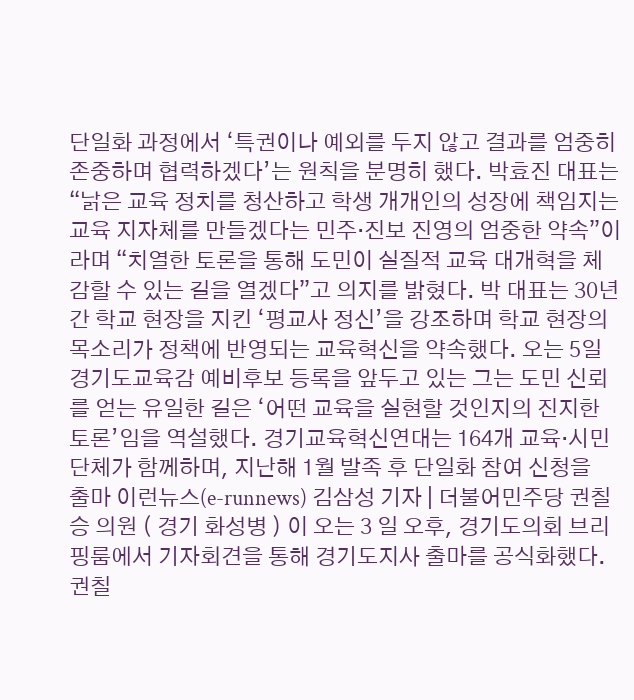단일화 과정에서 ‘특권이나 예외를 두지 않고 결과를 엄중히 존중하며 협력하겠다’는 원칙을 분명히 했다. 박효진 대표는 “낡은 교육 정치를 청산하고 학생 개개인의 성장에 책임지는 교육 지자체를 만들겠다는 민주·진보 진영의 엄중한 약속”이라며 “치열한 토론을 통해 도민이 실질적 교육 대개혁을 체감할 수 있는 길을 열겠다”고 의지를 밝혔다. 박 대표는 30년간 학교 현장을 지킨 ‘평교사 정신’을 강조하며 학교 현장의 목소리가 정책에 반영되는 교육혁신을 약속했다. 오는 5일 경기도교육감 예비후보 등록을 앞두고 있는 그는 도민 신뢰를 얻는 유일한 길은 ‘어떤 교육을 실현할 것인지의 진지한 토론’임을 역설했다. 경기교육혁신연대는 164개 교육·시민 단체가 함께하며, 지난해 1월 발족 후 단일화 참여 신청을
출마 이런뉴스(e-runnews) 김삼성 기자 | 더불어민주당 권칠승 의원 ( 경기 화성병 ) 이 오는 3 일 오후, 경기도의회 브리핑룸에서 기자회견을 통해 경기도지사 출마를 공식화했다. 권칠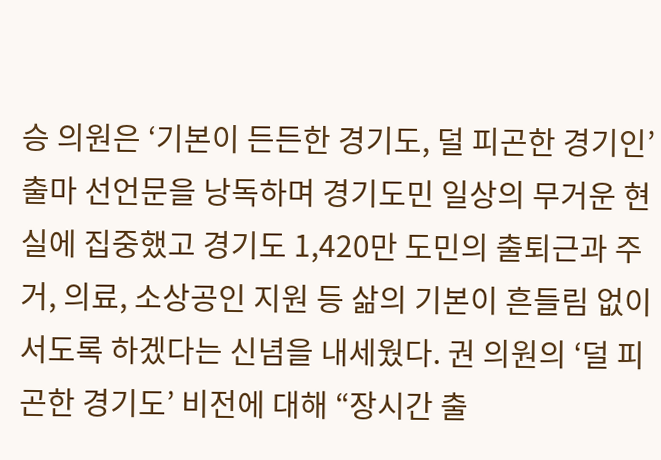승 의원은 ‘기본이 든든한 경기도, 덜 피곤한 경기인’ 출마 선언문을 낭독하며 경기도민 일상의 무거운 현실에 집중했고 경기도 1,420만 도민의 출퇴근과 주거, 의료, 소상공인 지원 등 삶의 기본이 흔들림 없이 서도록 하겠다는 신념을 내세웠다. 권 의원의 ‘덜 피곤한 경기도’ 비전에 대해 “장시간 출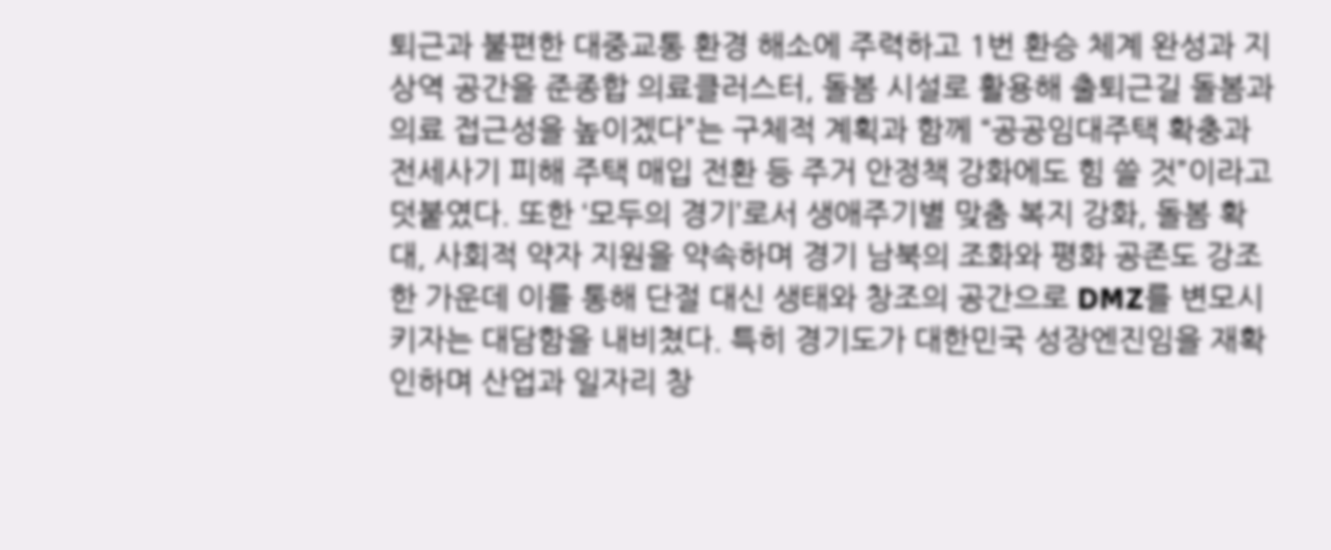퇴근과 불편한 대중교통 환경 해소에 주력하고 1번 환승 체계 완성과 지상역 공간을 준종합 의료클러스터, 돌봄 시설로 활용해 출퇴근길 돌봄과 의료 접근성을 높이겠다”는 구체적 계획과 함께 “공공임대주택 확충과 전세사기 피해 주택 매입 전환 등 주거 안정책 강화에도 힘 쓸 것”이라고 덧붙였다. 또한 ‘모두의 경기’로서 생애주기별 맞춤 복지 강화, 돌봄 확대, 사회적 약자 지원을 약속하며 경기 남북의 조화와 평화 공존도 강조한 가운데 이를 통해 단절 대신 생태와 창조의 공간으로 DMZ를 변모시키자는 대담함을 내비쳤다. 특히 경기도가 대한민국 성장엔진임을 재확인하며 산업과 일자리 창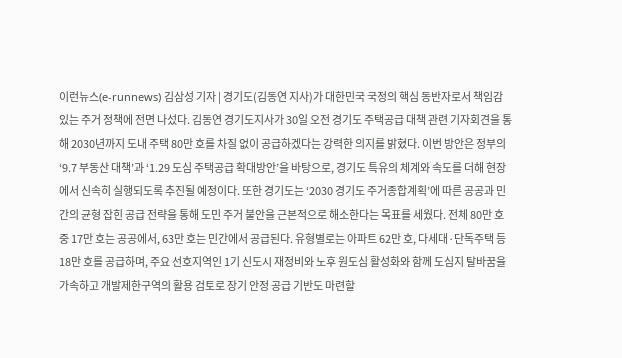이런뉴스(e-runnews) 김삼성 기자 | 경기도(김동연 지사)가 대한민국 국정의 핵심 동반자로서 책임감 있는 주거 정책에 전면 나섰다. 김동연 경기도지사가 30일 오전 경기도 주택공급 대책 관련 기자회견을 통해 2030년까지 도내 주택 80만 호를 차질 없이 공급하겠다는 강력한 의지를 밝혔다. 이번 방안은 정부의 ‘9.7 부동산 대책’과 ‘1.29 도심 주택공급 확대방안’을 바탕으로, 경기도 특유의 체계와 속도를 더해 현장에서 신속히 실행되도록 추진될 예정이다. 또한 경기도는 ‘2030 경기도 주거종합계획’에 따른 공공과 민간의 균형 잡힌 공급 전략을 통해 도민 주거 불안을 근본적으로 해소한다는 목표를 세웠다. 전체 80만 호 중 17만 호는 공공에서, 63만 호는 민간에서 공급된다. 유형별로는 아파트 62만 호, 다세대·단독주택 등 18만 호를 공급하며, 주요 선호지역인 1기 신도시 재정비와 노후 원도심 활성화와 함께 도심지 탈바꿈을 가속하고 개발제한구역의 활용 검토로 장기 안정 공급 기반도 마련할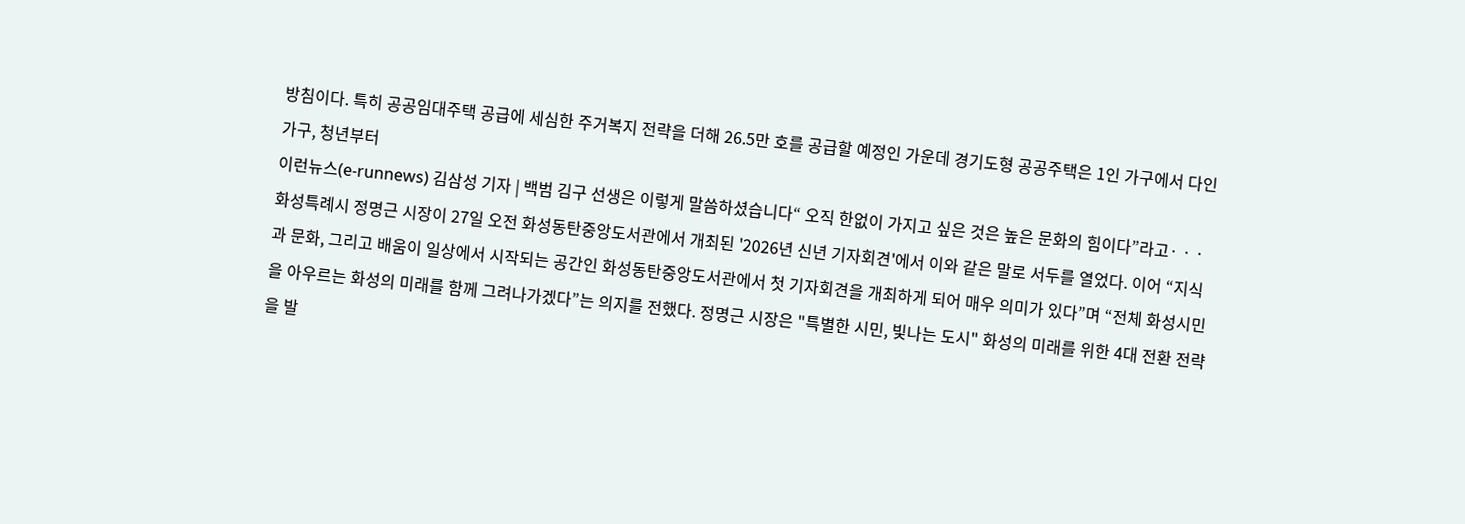방침이다. 특히 공공임대주택 공급에 세심한 주거복지 전략을 더해 26.5만 호를 공급할 예정인 가운데 경기도형 공공주택은 1인 가구에서 다인가구, 청년부터
이런뉴스(e-runnews) 김삼성 기자 | 백범 김구 선생은 이렇게 말씀하셨습니다“ 오직 한없이 가지고 싶은 것은 높은 문화의 힘이다”라고· · · 화성특례시 정명근 시장이 27일 오전 화성동탄중앙도서관에서 개최된 '2026년 신년 기자회견'에서 이와 같은 말로 서두를 열었다. 이어 “지식과 문화, 그리고 배움이 일상에서 시작되는 공간인 화성동탄중앙도서관에서 첫 기자회견을 개최하게 되어 매우 의미가 있다”며 “전체 화성시민을 아우르는 화성의 미래를 함께 그려나가겠다”는 의지를 전했다. 정명근 시장은 "특별한 시민, 빛나는 도시" 화성의 미래를 위한 4대 전환 전략을 발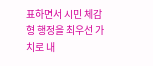표하면서 시민 체감형 행정을 최우선 가치로 내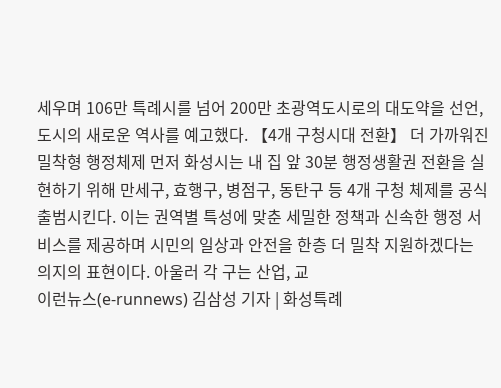세우며 106만 특례시를 넘어 200만 초광역도시로의 대도약을 선언, 도시의 새로운 역사를 예고했다. 【4개 구청시대 전환】 더 가까워진 밀착형 행정체제 먼저 화성시는 내 집 앞 30분 행정생활권 전환을 실현하기 위해 만세구, 효행구, 병점구, 동탄구 등 4개 구청 체제를 공식 출범시킨다. 이는 권역별 특성에 맞춘 세밀한 정책과 신속한 행정 서비스를 제공하며 시민의 일상과 안전을 한층 더 밀착 지원하겠다는 의지의 표현이다. 아울러 각 구는 산업, 교
이런뉴스(e-runnews) 김삼성 기자 | 화성특례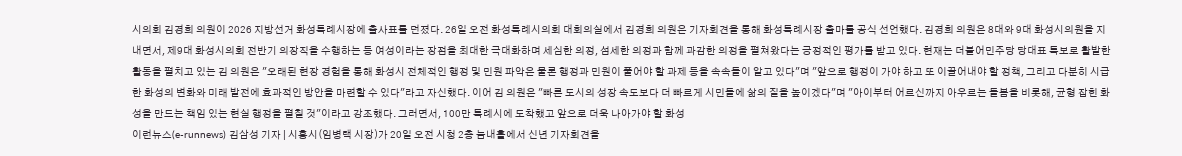시의회 김경희 의원이 2026 지방선거 화성특례시장에 출사표를 던졌다. 26일 오전 화성특례시의회 대회의실에서 김경희 의원은 기자회견을 통해 화성특례시장 출마를 공식 선언했다. 김경희 의원은 8대와 9대 화성시의원을 지내면서, 제9대 화성시의회 전반기 의장직을 수행하는 등 여성이라는 장점을 최대한 극대화하며 세심한 의정, 섬세한 의정과 함께 과감한 의정을 펼쳐왔다는 긍정적인 평가를 받고 있다. 현재는 더불어민주당 당대표 특보로 활발한 활동을 펼치고 있는 김 의원은 "오래된 현장 경험을 통해 화성시 전체적인 행정 및 민원 파악은 물론 행정과 민원이 풀어야 할 과제 등을 속속들이 알고 있다"며 "앞으로 행정이 가야 하고 또 이끌어내야 할 정책, 그리고 다분히 시급한 화성의 변화와 미래 발전에 효과적인 방안을 마련할 수 있다"라고 자신했다. 이어 김 의원은 "빠른 도시의 성장 속도보다 더 빠르게 시민들에 삶의 질을 높이겠다"며 "아이부터 어르신까지 아우르는 돌봄을 비롯해, 균형 잡힌 화성을 만드는 책임 있는 현실 행정을 펼칠 것"이라고 강조했다. 그러면서, 100만 특례시에 도착했고 앞으로 더욱 나아가야 할 화성
이런뉴스(e-runnews) 김삼성 기자 | 시흥시(임병택 시장)가 20일 오전 시청 2층 늠내홀에서 신년 기자회견을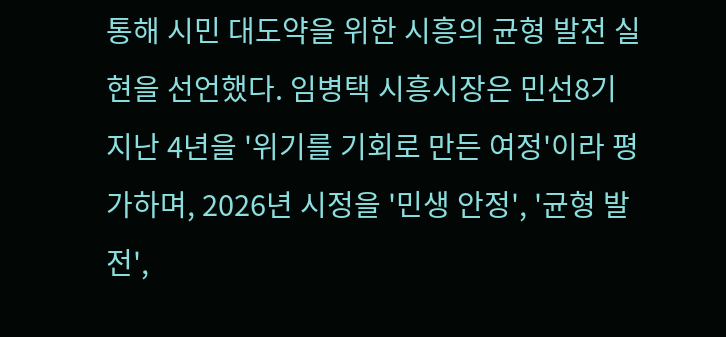통해 시민 대도약을 위한 시흥의 균형 발전 실현을 선언했다. 임병택 시흥시장은 민선8기 지난 4년을 '위기를 기회로 만든 여정'이라 평가하며, 2026년 시정을 '민생 안정', '균형 발전',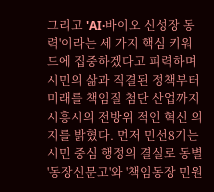그리고 'AI·바이오 신성장 동력'이라는 세 가지 핵심 키워드에 집중하겠다고 피력하며 시민의 삶과 직결된 정책부터 미래를 책임질 첨단 산업까지 시흥시의 전방위 적인 혁신 의지를 밝혔다. 먼저 민선8기는 시민 중심 행정의 결실로 동별 '동장신문고'와 '책임동장 민원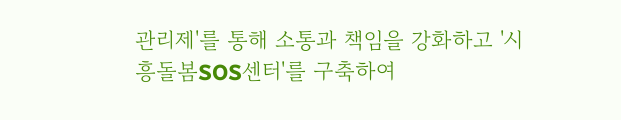관리제'를 통해 소통과 책임을 강화하고 '시흥돌봄SOS센터'를 구축하여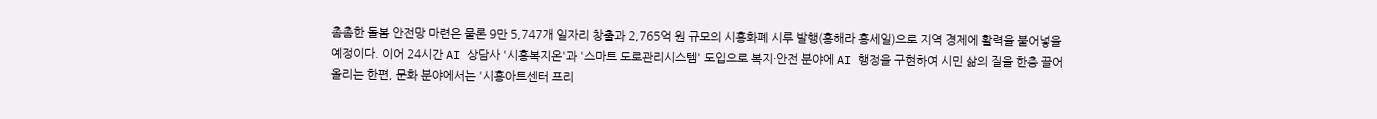촘촘한 돌봄 안전망 마련은 물론 9만 5,747개 일자리 창출과 2,765억 원 규모의 시흥화폐 시루 발행(흥해라 흥세일)으로 지역 경제에 활력을 불어넣을 예정이다. 이어 24시간 AI 상담사 '시흥복지온'과 '스마트 도로관리시스템' 도입으로 복지·안전 분야에 AI 행정을 구현하여 시민 삶의 질을 한층 끌어올리는 한편, 문화 분야에서는 '시흥아트센터 프리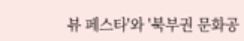뷰 페스타'와 '북부권 문화공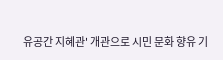유공간 지혜관' 개관으로 시민 문화 향유 기